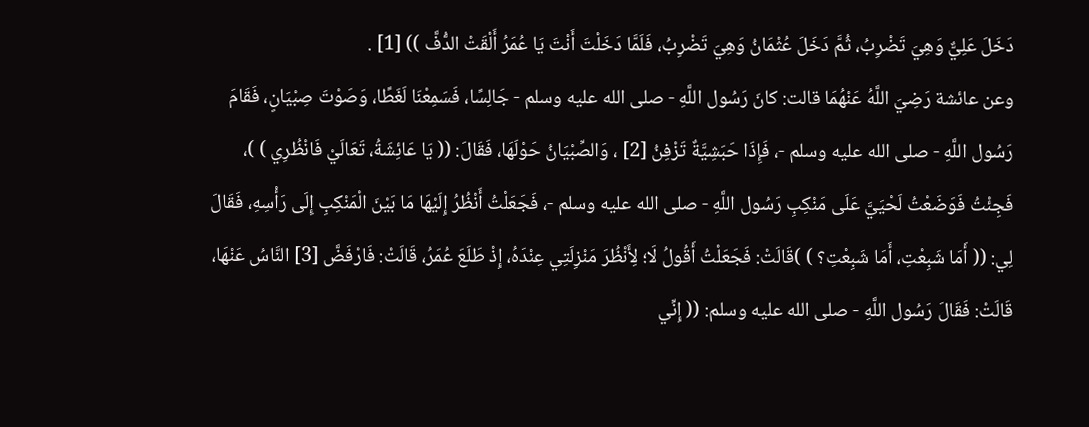دَخَلَ عَلِيٌّ وَهِيَ تَضْرِبُ، ثُمَّ دَخَلَ عُثْمَانُ وَهِيَ تَضْرِبُ، فَلَمَّا دَخَلْتَ أَنْتَ يَا عُمَرُ أَلْقَتْ الدُّفَّ )) [1] .
وعن عائشة رَضِيَ اللَّهُ عَنْهُمَا قالت: كانَ رَسُول اللَّهِ - صلى الله عليه وسلم - جَالِسًا، فَسَمِعْنَا لَغَطًا، وَصَوْتَ صِبْيَانٍ، فَقَامَ رَسُول اللَّهِ - صلى الله عليه وسلم -، فَإِذَا حَبَشِيَّةٌ تَزْفِنُ [2] ، وَالصِّبْيَانُ حَوْلَهَا، فَقَالَ: (( يَا عَائِشَةُ، تَعَالَيْ فَانْظُرِي ) )، فَجِئْتُ فَوَضَعْتُ لَحْيَيَّ عَلَى مَنْكِبِ رَسُول اللَّهِ - صلى الله عليه وسلم -، فَجَعَلْتُ أَنْظُرُ إِلَيْهَا مَا بَيْنَ الْمَنْكِبِ إِلَى رَأْسِهِ، فَقَالَ لِي: (( أَمَا شَبِعْتِ، أَمَا شَبِعْتِ؟ ) )قَالَتْ: فَجَعَلْتُ أَقُولُ لَا؛ لِأَنْظُرَ مَنْزِلَتِي عِنْدَهُ، إِذْ طَلَعَ عُمَرُ، قَالَتْ: فَارْفَضَّ [3] النَّاسُ عَنْهَا، قَالَتْ: فَقَالَ رَسُول اللَّهِ - صلى الله عليه وسلم: (( إِنِّي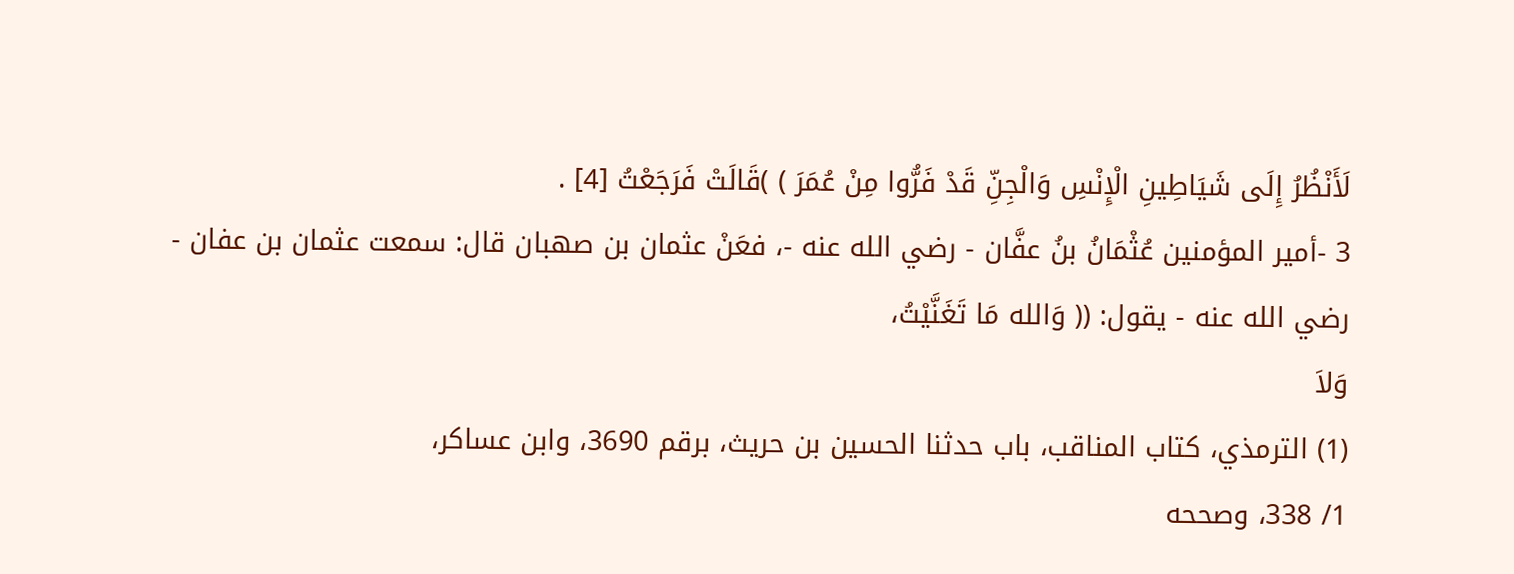لَأَنْظُرُ إِلَى شَيَاطِينِ الْإِنْسِ وَالْجِنِّ قَدْ فَرُّوا مِنْ عُمَرَ ) )قَالَتْ فَرَجَعْتُ [4] .
3 -أمير المؤمنين عُثْمَانُ بنُ عفَّان - رضي الله عنه -، فعَنْ عثمان بن صهبان قال: سمعت عثمان بن عفان - رضي الله عنه - يقول: (( وَالله مَا تَغَنَّيْتُ،
وَلاَ
(1) الترمذي، كتاب المناقب، باب حدثنا الحسين بن حريث، برقم 3690، وابن عساكر،
1/ 338، وصححه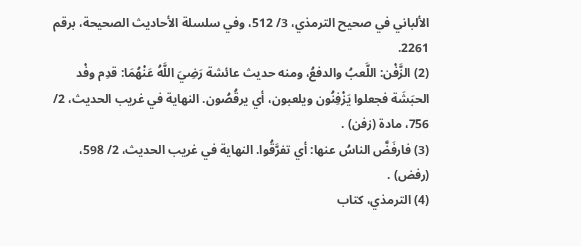الألباني في صحيح الترمذي، 3/ 512، وفي سلسلة الأحاديث الصحيحة، برقم 2261.
(2) الزَّفْن: اللَّعبُ والدفعُ، ومنه حديث عائشة رَضِيَ اللَّهُ عَنْهُمَا: قدِم وفْد الحبَشَة فجعلوا يَزْفِنُون ويلعبون، أي يرقُصُون. النهاية في غريب الحديث، 2/ 756، مادة (زفن) .
(3) فارفَضَّ الناسُ عنها: أي تفرَّقُوا. النهاية في غريب الحديث، 2/ 598، (رفض) .
(4) الترمذي، كتاب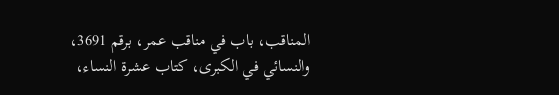المناقب، باب في مناقب عمر، برقم 3691، والنسائي في الكبرى، كتاب عشرة النساء،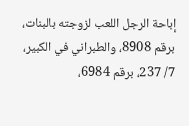إباحة الرجل اللعب لزوجته بالبنات، برقم 8908، والطبراني في الكبير،
7/ 237، برقم 6984،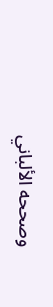وصححه الألباني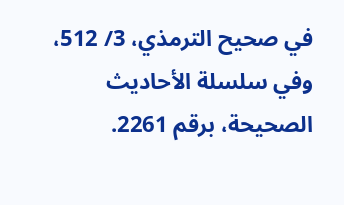في صحيح الترمذي، 3/ 512، وفي سلسلة الأحاديث الصحيحة، برقم 2261.